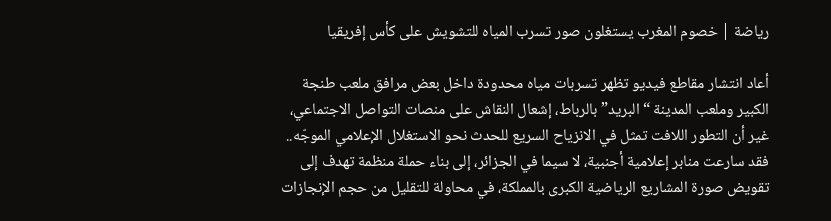رياضة | خصوم المغرب يستغلون صور تسرب المياه للتشويش على كأس إفريقيا

أعاد انتشار مقاطع فيديو تظهر تسربات مياه محدودة داخل بعض مرافق ملعب طنجة الكبير وملعب المدينة “البريد” بالرباط، إشعال النقاش على منصات التواصل الاجتماعي، غير أن التطور اللافت تمثل في الانزياح السريع للحدث نحو الاستغلال الإعلامي الموجّه.. فقد سارعت منابر إعلامية أجنبية، لا سيما في الجزائر، إلى بناء حملة منظمة تهدف إلى تقويض صورة المشاريع الرياضية الكبرى بالمملكة، في محاولة للتقليل من حجم الإنجازات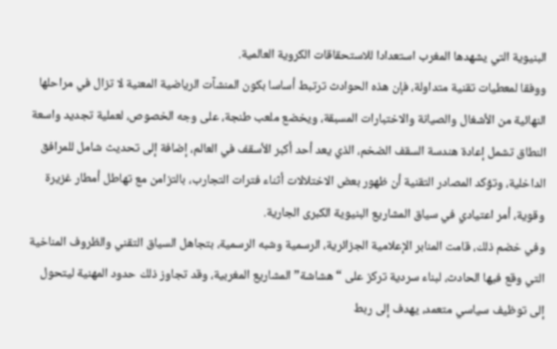البنيوية التي يشهدها المغرب استعدادا للاستحقاقات الكروية العالمية.
ووفقا لمعطيات تقنية متداولة، فإن هذه الحوادث ترتبط أساسا بكون المنشآت الرياضية المعنية لا تزال في مراحلها النهائية من الأشغال والصيانة والاختبارات المسبقة، ويخضع ملعب طنجة، على وجه الخصوص، لعملية تجديد واسعة النطاق تشمل إعادة هندسة السقف الضخم، الذي يعد أحد أكبر الأسقف في العالم، إضافة إلى تحديث شامل للمرافق الداخلية، وتؤكد المصادر التقنية أن ظهور بعض الاختلالات أثناء فترات التجارب، بالتزامن مع تهاطل أمطار غزيرة وقوية، أمر اعتيادي في سياق المشاريع البنيوية الكبرى الجارية.
وفي خضم ذلك، قامت المنابر الإعلامية الجزائرية، الرسمية وشبه الرسمية، بتجاهل السياق التقني والظروف المناخية التي وقع فيها الحادث، لبناء سردية تركز على “هشاشة” المشاريع المغربية، وقد تجاوز ذلك حدود المهنية ليتحول إلى توظيف سياسي متعمد، يهدف إلى ربط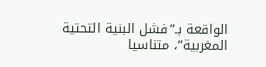الواقعة بـ”فشل البنية التحتية المغربية”، متناسيا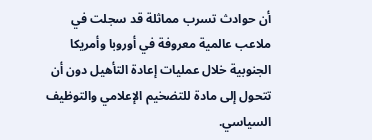أن حوادث تسرب مماثلة قد سجلت في ملاعب عالمية معروفة في أوروبا وأمريكا الجنوبية خلال عمليات إعادة التأهيل دون أن تتحول إلى مادة للتضخيم الإعلامي والتوظيف السياسي.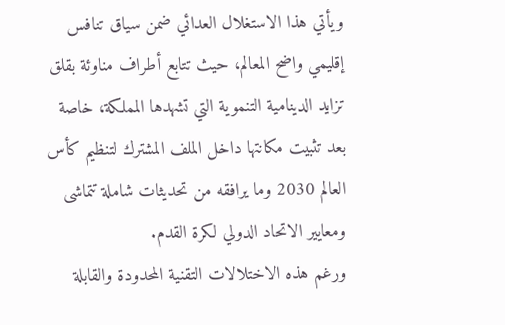ويأتي هذا الاستغلال العدائي ضمن سياق تنافس إقليمي واضح المعالم، حيث تتابع أطراف مناوئة بقلق تزايد الدينامية التنموية التي تشهدها المملكة، خاصة بعد تثبيت مكانتها داخل الملف المشترك لتنظيم كأس العالم 2030 وما يرافقه من تحديثات شاملة تتماشى ومعايير الاتحاد الدولي لكرة القدم.
ورغم هذه الاختلالات التقنية المحدودة والقابلة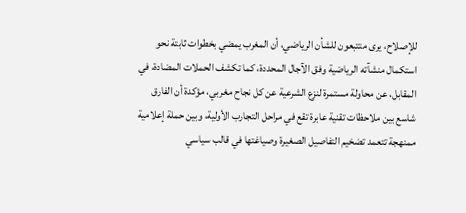للإصلاح، يرى متتبعون للشأن الرياضي، أن المغرب يمضي بخطوات ثابتة نحو استكمال منشآته الرياضية وفق الآجال المحددة، كما تكشف الحملات المضادة، في المقابل، عن محاولة مستمرة لنزع الشرعية عن كل نجاح مغربي، مؤكدة أن الفارق شاسع بين ملاحظات تقنية عابرة تقع في مراحل التجارب الأولية، وبين حملة إعلامية ممنهجة تتعمد تضخيم التفاصيل الصغيرة وصياغتها في قالب سياسي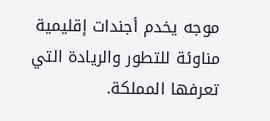موجه يخدم أجندات إقليمية مناوئة للتطور والريادة التي تعرفها المملكة.